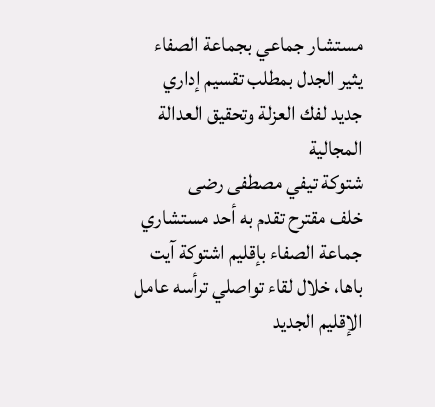مستشار جماعي بجماعة الصفاء يثير الجدل بمطلب تقسيم إداري جديد لفك العزلة وتحقيق العدالة المجالية
شتوكة تيفي مصطفى رضى
خلف مقترح تقدم به أحد مستشاري جماعة الصفاء بإقليم اشتوكة آيت باها، خلال لقاء تواصلي ترأسه عامل الإقليم الجديد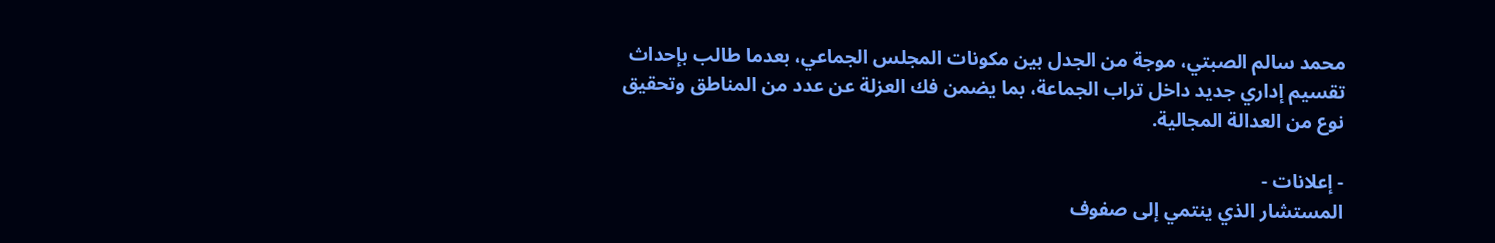محمد سالم الصبتي، موجة من الجدل بين مكونات المجلس الجماعي، بعدما طالب بإحداث تقسيم إداري جديد داخل تراب الجماعة، بما يضمن فك العزلة عن عدد من المناطق وتحقيق نوع من العدالة المجالية.

- إعلانات -
المستشار الذي ينتمي إلى صفوف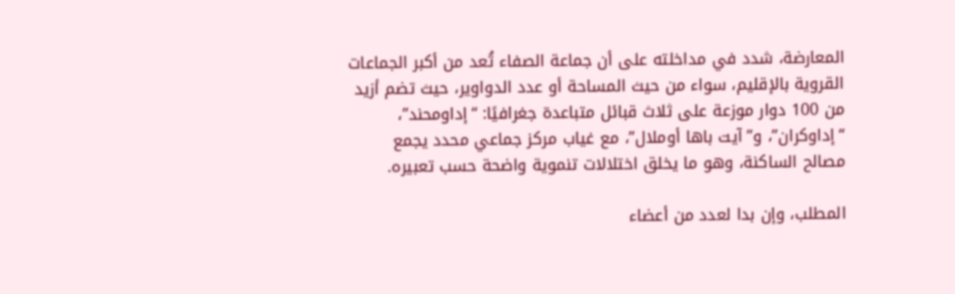المعارضة، شدد في مداخلته على أن جماعة الصفاء تُعد من أكبر الجماعات القروية بالإقليم، سواء من حيث المساحة أو عدد الدواوير، حيث تضم أزيد من 100 دوار موزعة على ثلاث قبائل متباعدة جغرافيًا: “إداومحند”، “إداوكران”، و”آيت باها أوملال”، مع غياب مركز جماعي محدد يجمع مصالح الساكنة، وهو ما يخلق اختلالات تنموية واضحة حسب تعبيره.

المطلب، وإن بدا لعدد من أعضاء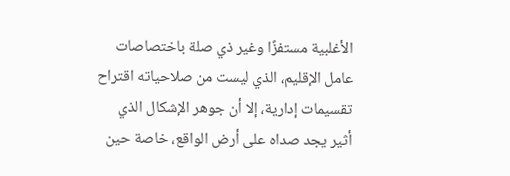الأغلبية مستفزًا وغير ذي صلة باختصاصات عامل الإقليم، الذي ليست من صلاحياته اقتراح تقسيمات إدارية، إلا أن جوهر الإشكال الذي أثير يجد صداه على أرض الواقع، خاصة حين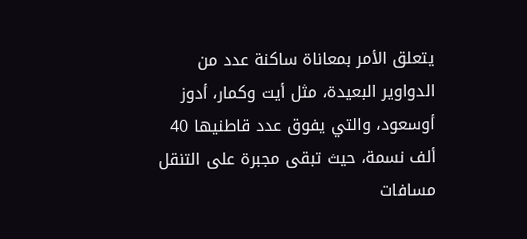يتعلق الأمر بمعاناة ساكنة عدد من الدواوير البعيدة، مثل أيت وكمار، أدوز أوسعود، والتي يفوق عدد قاطنيها 40 ألف نسمة، حيث تبقى مجبرة على التنقل مسافات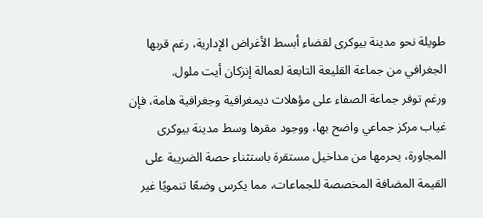طويلة نحو مدينة بيوكرى لقضاء أبسط الأغراض الإدارية، رغم قربها الجغرافي من جماعة القليعة التابعة لعمالة إنزكان أيت ملول.
ورغم توفر جماعة الصفاء على مؤهلات ديمغرافية وجغرافية هامة، فإن غياب مركز جماعي واضح بها، ووجود مقرها وسط مدينة بيوكرى المجاورة، يحرمها من مداخيل مستقرة باستثناء حصة الضريبة على القيمة المضافة المخصصة للجماعات، مما يكرس وضعًا تنمويًا غير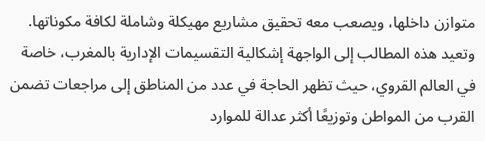متوازن داخلها، ويصعب معه تحقيق مشاريع مهيكلة وشاملة لكافة مكوناتها.
وتعيد هذه المطالب إلى الواجهة إشكالية التقسيمات الإدارية بالمغرب، خاصة في العالم القروي، حيث تظهر الحاجة في عدد من المناطق إلى مراجعات تضمن القرب من المواطن وتوزيعًا أكثر عدالة للموارد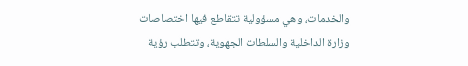والخدمات، وهي مسؤولية تتقاطع فيها اختصاصات وزارة الداخلية والسلطات الجهوية، وتتطلب رؤية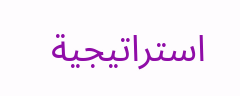استراتيجية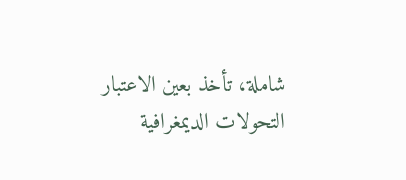شاملة، تأخذ بعين الاعتبار التحولات الديمغرافية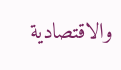والاقتصادية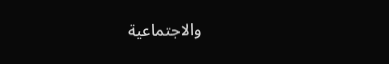والاجتماعية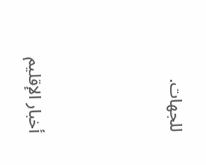للجهات.




أخبار الإقليم